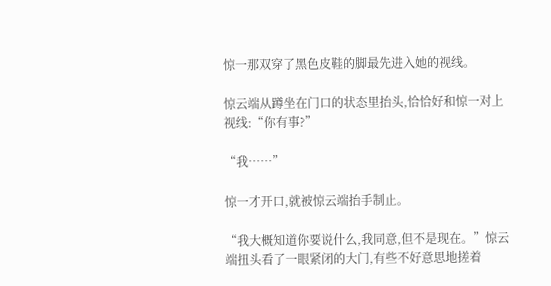惊一那双穿了黑色皮鞋的脚最先进入她的视线。

惊云端从蹲坐在门口的状态里抬头,恰恰好和惊一对上视线:“你有事?”

“我……”

惊一才开口,就被惊云端抬手制止。

“我大概知道你要说什么,我同意,但不是现在。”惊云端扭头看了一眼紧闭的大门,有些不好意思地搓着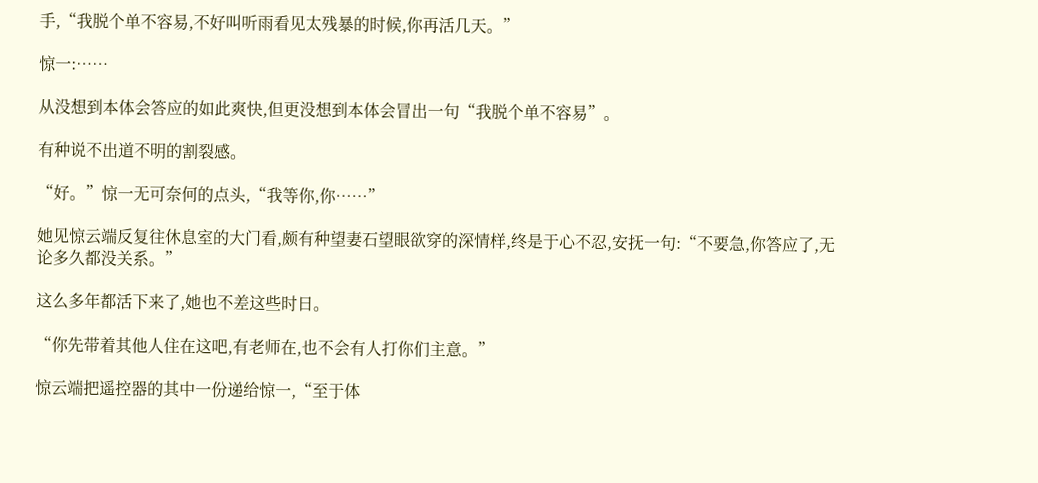手,“我脱个单不容易,不好叫听雨看见太残暴的时候,你再活几天。”

惊一:……

从没想到本体会答应的如此爽快,但更没想到本体会冒出一句“我脱个单不容易”。

有种说不出道不明的割裂感。

“好。”惊一无可奈何的点头,“我等你,你……”

她见惊云端反复往休息室的大门看,颇有种望妻石望眼欲穿的深情样,终是于心不忍,安抚一句:“不要急,你答应了,无论多久都没关系。”

这么多年都活下来了,她也不差这些时日。

“你先带着其他人住在这吧,有老师在,也不会有人打你们主意。”

惊云端把遥控器的其中一份递给惊一,“至于体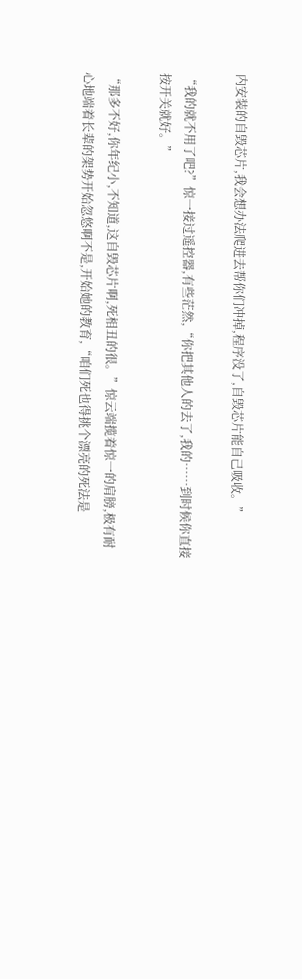内安装的自毁芯片,我会想办法爬进去帮你们冲掉,程序没了,自毁芯片能自己吸收。”

“我的就不用了吧?”惊一接过遥控器,有些茫然,“你把其他人的去了,我的……到时候你直接按开关就好。”

“那多不好,你年纪小,不知道,这自毁芯片啊,死相丑的很。”惊云端揽着惊一的肩膀,极有耐心地端着长辈的架势开始忽悠啊不是,开始她的教育,“咱们死也得挑个漂亮的死法是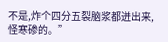不是,炸个四分五裂脑浆都迸出来,怪寒碜的。”